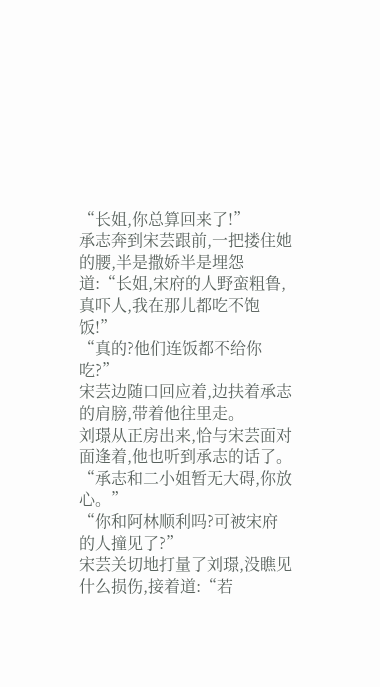“长姐,你总算回来了!”
承志奔到宋芸跟前,一把搂住她的腰,半是撒娇半是埋怨道:“长姐,宋府的人野蛮粗鲁,真吓人,我在那儿都吃不饱饭!”
“真的?他们连饭都不给你吃?”
宋芸边随口回应着,边扶着承志的肩膀,带着他往里走。
刘璟从正房出来,恰与宋芸面对面逢着,他也听到承志的话了。
“承志和二小姐暂无大碍,你放心。”
“你和阿林顺利吗?可被宋府的人撞见了?”
宋芸关切地打量了刘璟,没瞧见什么损伤,接着道:“若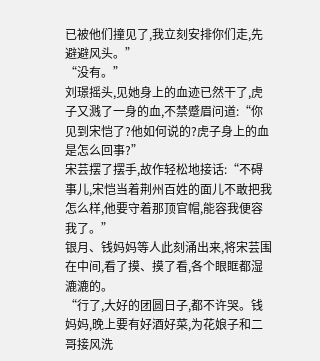已被他们撞见了,我立刻安排你们走,先避避风头。”
“没有。”
刘璟摇头,见她身上的血迹已然干了,虎子又溅了一身的血,不禁蹙眉问道:“你见到宋恺了?他如何说的?虎子身上的血是怎么回事?”
宋芸摆了摆手,故作轻松地接话:“不碍事儿,宋恺当着荆州百姓的面儿不敢把我怎么样,他要守着那顶官帽,能容我便容我了。”
银月、钱妈妈等人此刻涌出来,将宋芸围在中间,看了摸、摸了看,各个眼眶都湿漉漉的。
“行了,大好的团圆日子,都不许哭。钱妈妈,晚上要有好酒好菜,为花娘子和二哥接风洗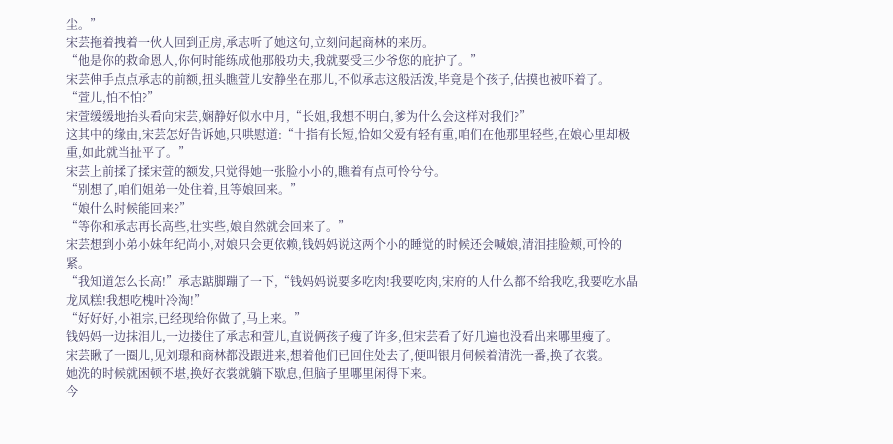尘。”
宋芸拖着拽着一伙人回到正房,承志听了她这句,立刻问起商林的来历。
“他是你的救命恩人,你何时能练成他那般功夫,我就要受三少爷您的庇护了。”
宋芸伸手点点承志的前额,扭头瞧萱儿安静坐在那儿,不似承志这般活泼,毕竟是个孩子,估摸也被吓着了。
“萱儿,怕不怕?”
宋萱缓缓地抬头看向宋芸,娴静好似水中月,“长姐,我想不明白,爹为什么会这样对我们?”
这其中的缘由,宋芸怎好告诉她,只哄慰道:“十指有长短,恰如父爱有轻有重,咱们在他那里轻些,在娘心里却极重,如此就当扯平了。”
宋芸上前揉了揉宋萱的额发,只觉得她一张脸小小的,瞧着有点可怜兮兮。
“别想了,咱们姐弟一处住着,且等娘回来。”
“娘什么时候能回来?”
“等你和承志再长高些,壮实些,娘自然就会回来了。”
宋芸想到小弟小妹年纪尚小,对娘只会更依赖,钱妈妈说这两个小的睡觉的时候还会喊娘,清泪挂脸颊,可怜的紧。
“我知道怎么长高!”承志踮脚蹦了一下,“钱妈妈说要多吃肉!我要吃肉,宋府的人什么都不给我吃,我要吃水晶龙凤糕!我想吃槐叶冷淘!”
“好好好,小祖宗,已经现给你做了,马上来。”
钱妈妈一边抹泪儿,一边搂住了承志和萱儿,直说俩孩子瘦了许多,但宋芸看了好几遍也没看出来哪里瘦了。
宋芸瞅了一圈儿,见刘璟和商林都没跟进来,想着他们已回住处去了,便叫银月伺候着清洗一番,换了衣裳。
她洗的时候就困顿不堪,换好衣裳就躺下歇息,但脑子里哪里闲得下来。
今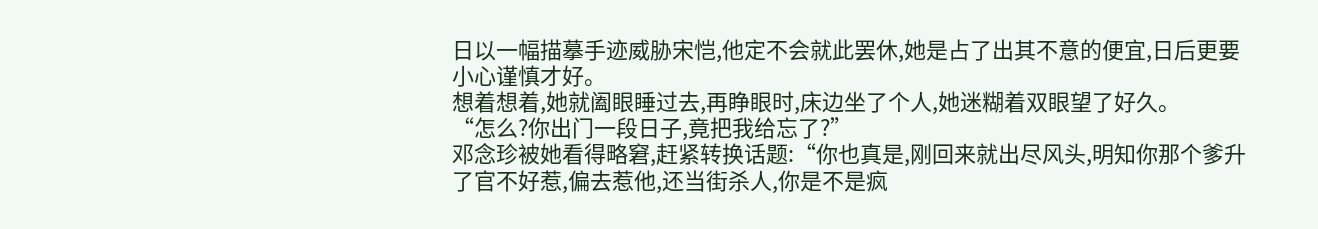日以一幅描摹手迹威胁宋恺,他定不会就此罢休,她是占了出其不意的便宜,日后更要小心谨慎才好。
想着想着,她就阖眼睡过去,再睁眼时,床边坐了个人,她迷糊着双眼望了好久。
“怎么?你出门一段日子,竟把我给忘了?”
邓念珍被她看得略窘,赶紧转换话题:“你也真是,刚回来就出尽风头,明知你那个爹升了官不好惹,偏去惹他,还当街杀人,你是不是疯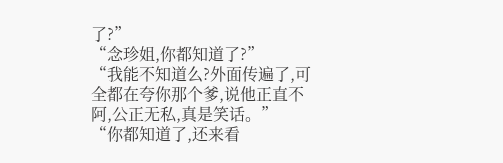了?”
“念珍姐,你都知道了?”
“我能不知道么?外面传遍了,可全都在夸你那个爹,说他正直不阿,公正无私,真是笑话。”
“你都知道了,还来看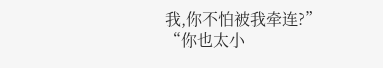我,你不怕被我牵连?”
“你也太小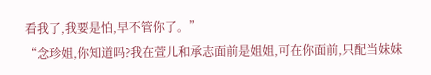看我了,我要是怕,早不管你了。”
“念珍姐,你知道吗?我在萱儿和承志面前是姐姐,可在你面前,只配当妹妹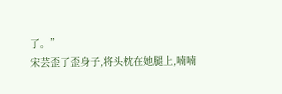了。”
宋芸歪了歪身子,将头枕在她腿上,喃喃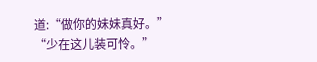道:“做你的妹妹真好。”
“少在这儿装可怜。”